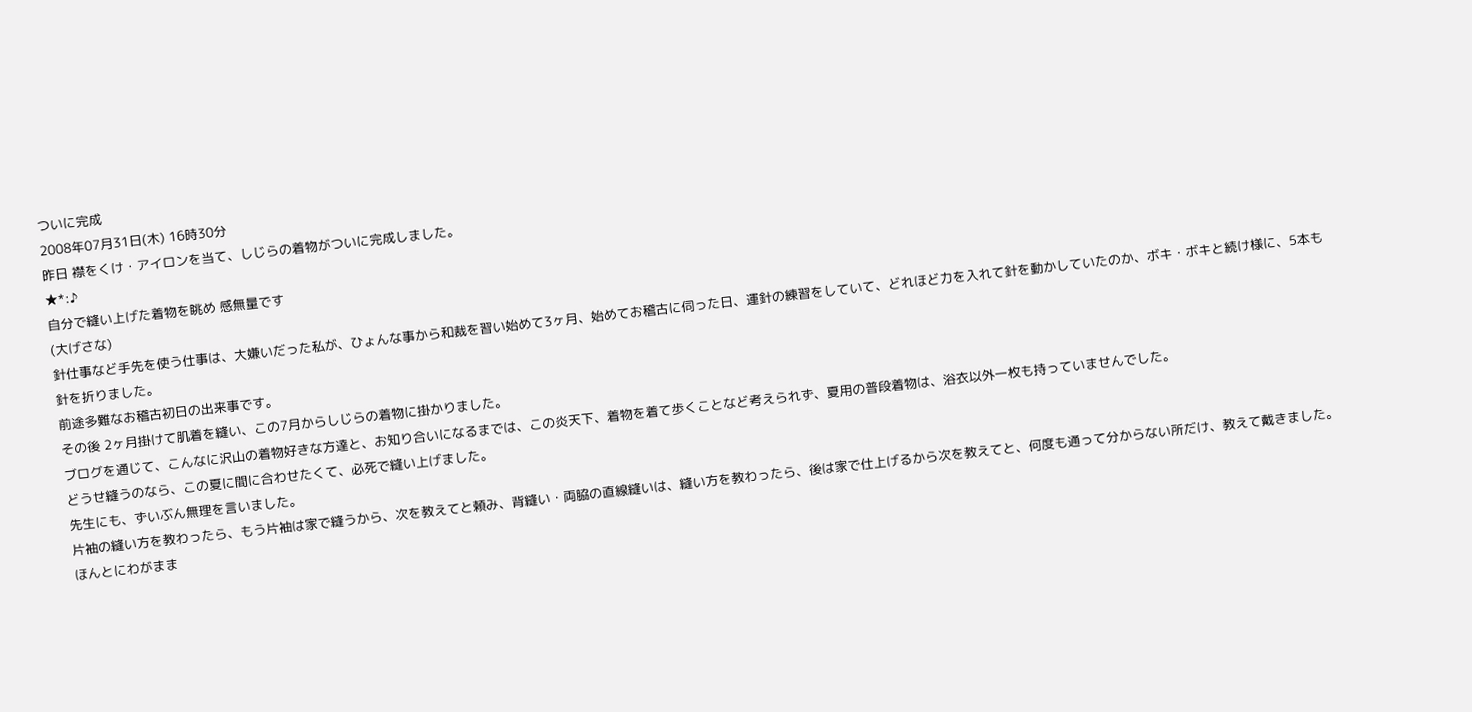ついに完成
2008年07月31日(木) 16時30分
昨日 襟をくけ・アイロンを当て、しじらの着物がついに完成しました。
★*:♪
自分で縫い上げた着物を眺め 感無量です
(大げさな)
針仕事など手先を使う仕事は、大嫌いだった私が、ひょんな事から和裁を習い始めて3ヶ月、始めてお稽古に伺った日、運針の練習をしていて、どれほど力を入れて針を動かしていたのか、ボキ・ボキと続け様に、5本も針を折りました。
前途多難なお稽古初日の出来事です。
その後 2ヶ月掛けて肌着を縫い、この7月からしじらの着物に掛かりました。
ブログを通じて、こんなに沢山の着物好きな方達と、お知り合いになるまでは、この炎天下、着物を着て歩くことなど考えられず、夏用の普段着物は、浴衣以外一枚も持っていませんでした。
どうせ縫うのなら、この夏に間に合わせたくて、必死で縫い上げました。
先生にも、ずいぶん無理を言いました。
片袖の縫い方を教わったら、もう片袖は家で縫うから、次を教えてと頼み、背縫い・両脇の直線縫いは、縫い方を教わったら、後は家で仕上げるから次を教えてと、何度も通って分からない所だけ、教えて戴きました。 ほんとにわがまま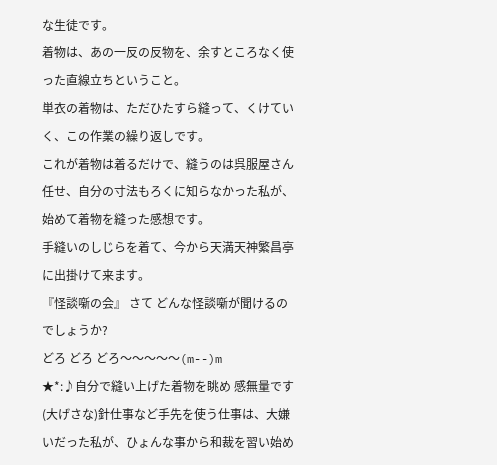な生徒です。
着物は、あの一反の反物を、余すところなく使った直線立ちということ。
単衣の着物は、ただひたすら縫って、くけていく、この作業の繰り返しです。
これが着物は着るだけで、縫うのは呉服屋さん任せ、自分の寸法もろくに知らなかった私が、始めて着物を縫った感想です。
手縫いのしじらを着て、今から天満天神繁昌亭に出掛けて来ます。
『怪談噺の会』 さて どんな怪談噺が聞けるのでしょうか?
どろ どろ どろ〜〜〜〜〜(m--)m
★*:♪自分で縫い上げた着物を眺め 感無量です
(大げさな)針仕事など手先を使う仕事は、大嫌いだった私が、ひょんな事から和裁を習い始め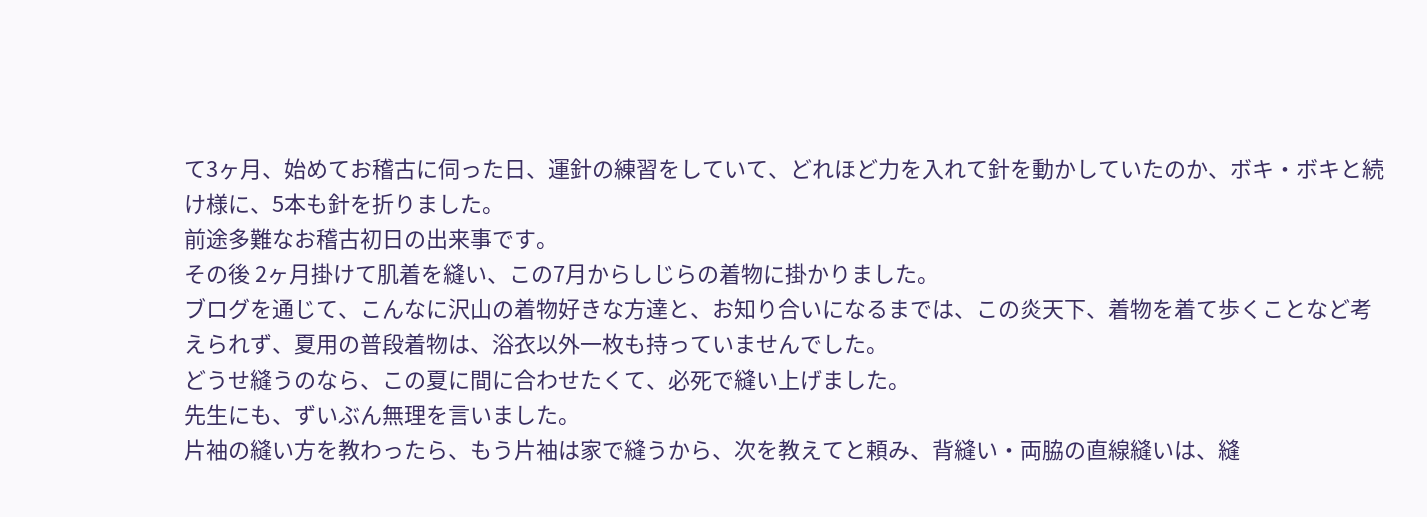て3ヶ月、始めてお稽古に伺った日、運針の練習をしていて、どれほど力を入れて針を動かしていたのか、ボキ・ボキと続け様に、5本も針を折りました。
前途多難なお稽古初日の出来事です。
その後 2ヶ月掛けて肌着を縫い、この7月からしじらの着物に掛かりました。
ブログを通じて、こんなに沢山の着物好きな方達と、お知り合いになるまでは、この炎天下、着物を着て歩くことなど考えられず、夏用の普段着物は、浴衣以外一枚も持っていませんでした。
どうせ縫うのなら、この夏に間に合わせたくて、必死で縫い上げました。
先生にも、ずいぶん無理を言いました。
片袖の縫い方を教わったら、もう片袖は家で縫うから、次を教えてと頼み、背縫い・両脇の直線縫いは、縫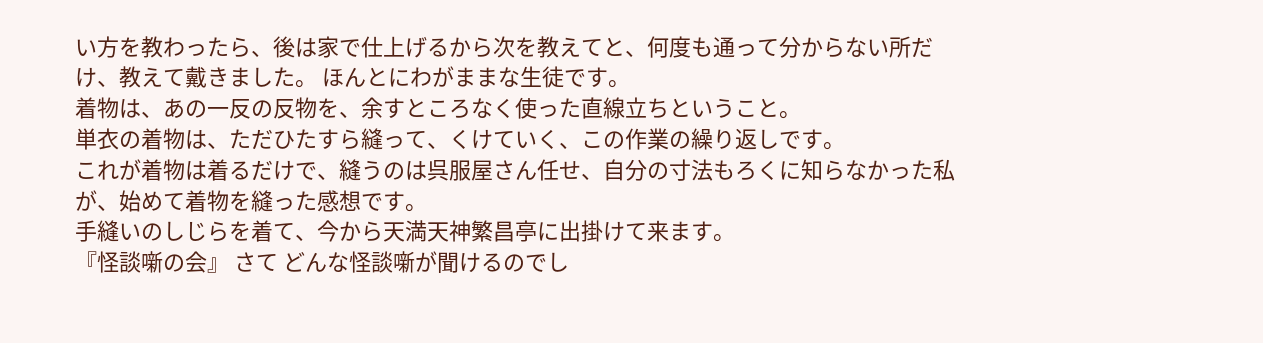い方を教わったら、後は家で仕上げるから次を教えてと、何度も通って分からない所だけ、教えて戴きました。 ほんとにわがままな生徒です。
着物は、あの一反の反物を、余すところなく使った直線立ちということ。
単衣の着物は、ただひたすら縫って、くけていく、この作業の繰り返しです。
これが着物は着るだけで、縫うのは呉服屋さん任せ、自分の寸法もろくに知らなかった私が、始めて着物を縫った感想です。
手縫いのしじらを着て、今から天満天神繁昌亭に出掛けて来ます。
『怪談噺の会』 さて どんな怪談噺が聞けるのでし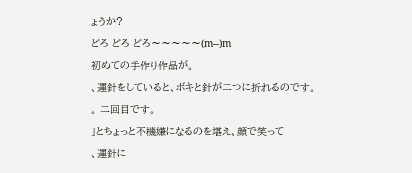ょうか?
どろ どろ どろ〜〜〜〜〜(m--)m
初めての手作り作品が。
、運針をしていると、ボキと針が二つに折れるのです。
。 二回目です。
」とちょっと不機嫌になるのを堪え、顔で笑って
、運針に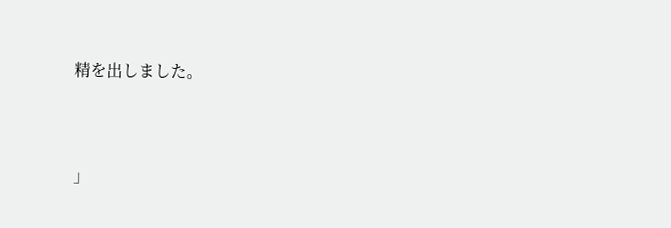精を出しました。




」